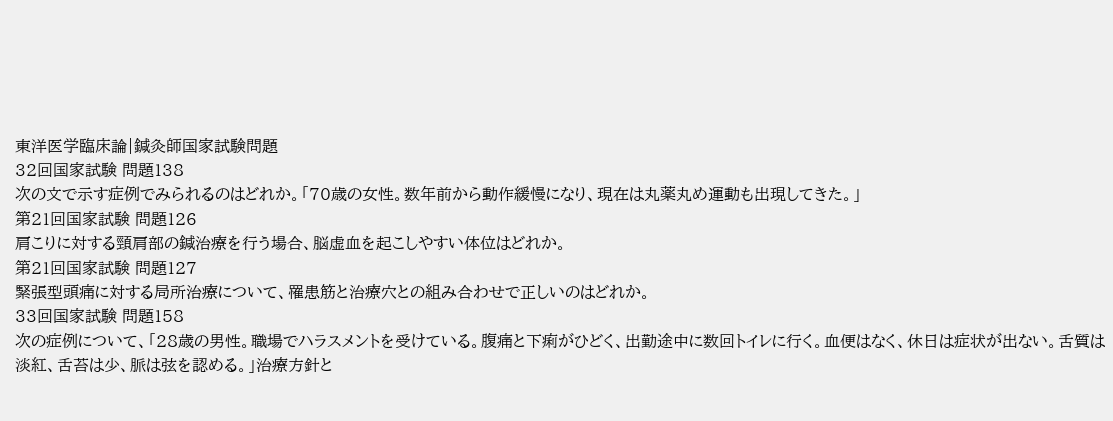東洋医学臨床論|鍼灸師国家試験問題
32回国家試験 問題138
次の文で示す症例でみられるのはどれか。「70歳の女性。数年前から動作緩慢になり、現在は丸薬丸め運動も出現してきた。」
第21回国家試験 問題126
肩こりに対する頸肩部の鍼治療を行う場合、脳虚血を起こしやすい体位はどれか。
第21回国家試験 問題127
緊張型頭痛に対する局所治療について、罹患筋と治療穴との組み合わせで正しいのはどれか。
33回国家試験 問題158
次の症例について、「28歳の男性。職場でハラスメントを受けている。腹痛と下痢がひどく、出勤途中に数回トイレに行く。血便はなく、休日は症状が出ない。舌質は淡紅、舌苔は少、脈は弦を認める。」治療方針と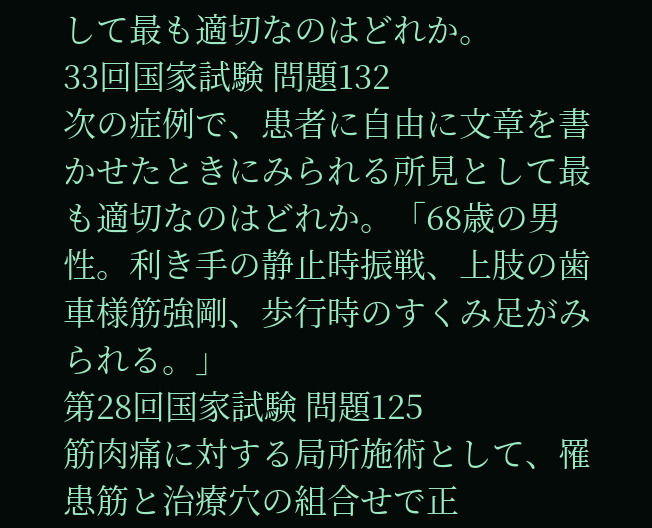して最も適切なのはどれか。
33回国家試験 問題132
次の症例で、患者に自由に文章を書かせたときにみられる所見として最も適切なのはどれか。「68歳の男性。利き手の静止時振戦、上肢の歯車様筋強剛、歩行時のすくみ足がみられる。」
第28回国家試験 問題125
筋肉痛に対する局所施術として、罹患筋と治療穴の組合せで正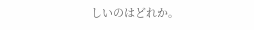しいのはどれか。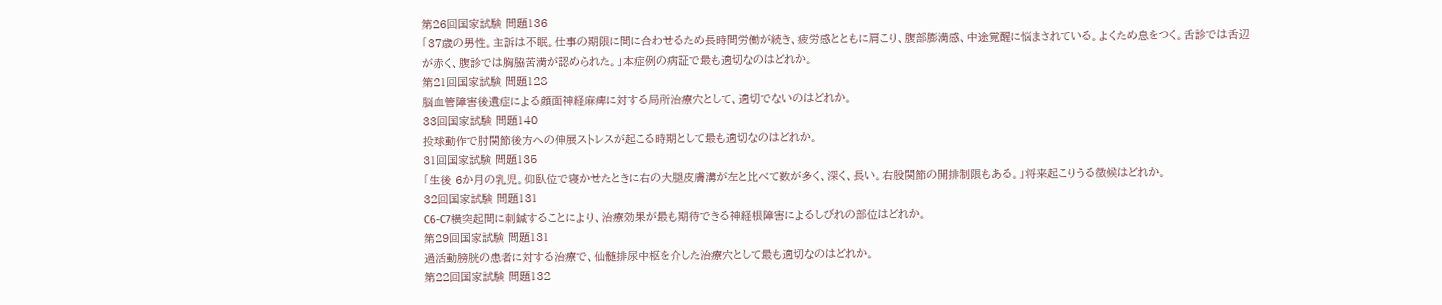第26回国家試験 問題136
「37歳の男性。主訴は不眠。仕事の期限に間に合わせるため長時間労働が続き、疲労感とともに肩こり、腹部膨満感、中途覚醒に悩まされている。よくため息をつく。舌診では舌辺が赤く、腹診では胸脇苦満が認められた。」本症例の病証で最も適切なのはどれか。
第21回国家試験 問題128
脳血管障害後遺症による顔面神経麻痺に対する局所治療穴として、適切でないのはどれか。
33回国家試験 問題140
投球動作で肘関節後方への伸展ストレスが起こる時期として最も適切なのはどれか。
31回国家試験 問題135
「生後 6か月の乳児。仰臥位で寝かせたときに右の大腿皮膚溝が左と比べて数が多く、深く、長い。右股関節の開排制限もある。」将来起こりうる徴候はどれか。
32回国家試験 問題131
C6-C7横突起間に刺鍼することにより、治療効果が最も期待できる神経根障害によるしびれの部位はどれか。
第29回国家試験 問題131
過活動膀胱の患者に対する治療で、仙髄排尿中枢を介した治療穴として最も適切なのはどれか。
第22回国家試験 問題132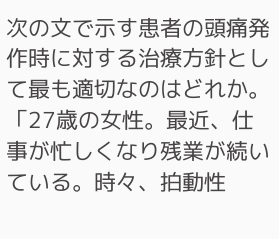次の文で示す患者の頭痛発作時に対する治療方針として最も適切なのはどれか。「27歳の女性。最近、仕事が忙しくなり残業が続いている。時々、拍動性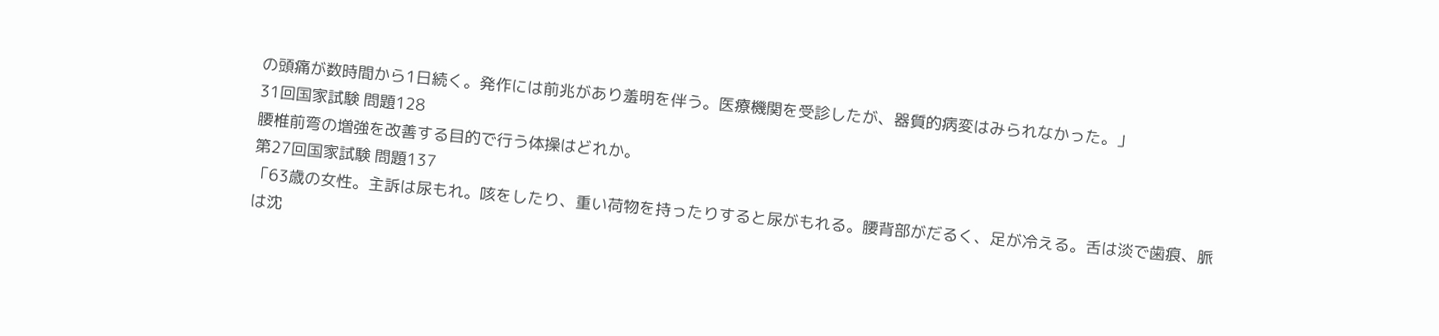の頭痛が数時間から1日続く。発作には前兆があり羞明を伴う。医療機関を受診したが、器質的病変はみられなかった。」
31回国家試験 問題128
腰椎前弯の増強を改善する目的で行う体操はどれか。
第27回国家試験 問題137
「63歳の女性。主訴は尿もれ。咳をしたり、重い荷物を持ったりすると尿がもれる。腰背部がだるく、足が冷える。舌は淡で歯痕、脈は沈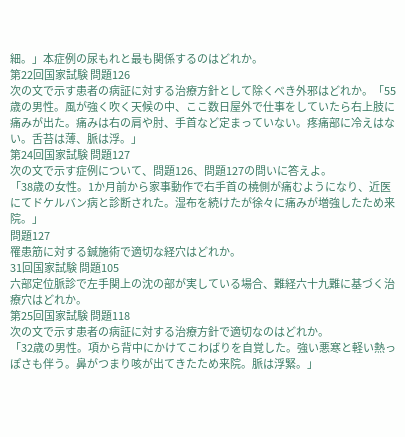細。」本症例の尿もれと最も関係するのはどれか。
第22回国家試験 問題126
次の文で示す患者の病証に対する治療方針として除くべき外邪はどれか。「55歳の男性。風が強く吹く天候の中、ここ数日屋外で仕事をしていたら右上肢に痛みが出た。痛みは右の肩や肘、手首など定まっていない。疼痛部に冷えはない。舌苔は薄、脈は浮。」
第24回国家試験 問題127
次の文で示す症例について、問題126、問題127の問いに答えよ。
「38歳の女性。1か月前から家事動作で右手首の橈側が痛むようになり、近医にてドケルバン病と診断された。湿布を続けたが徐々に痛みが増強したため来院。」
問題127
罹患筋に対する鍼施術で適切な経穴はどれか。
31回国家試験 問題105
六部定位脈診で左手関上の沈の部が実している場合、難経六十九難に基づく治療穴はどれか。
第25回国家試験 問題118
次の文で示す患者の病証に対する治療方針で適切なのはどれか。
「32歳の男性。項から背中にかけてこわばりを自覚した。強い悪寒と軽い熱っぽさも伴う。鼻がつまり咳が出てきたため来院。脈は浮緊。」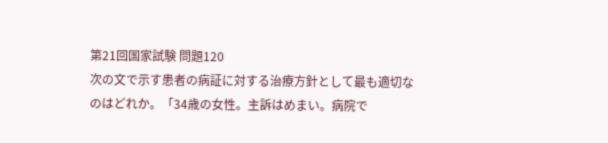第21回国家試験 問題120
次の文で示す患者の病証に対する治療方針として最も適切なのはどれか。「34歳の女性。主訴はめまい。病院で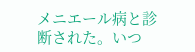メニエール病と診断された。いつ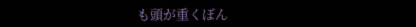も頭が重くぼん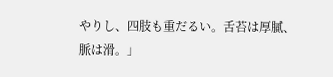やりし、四肢も重だるい。舌苔は厚膩、脈は滑。」